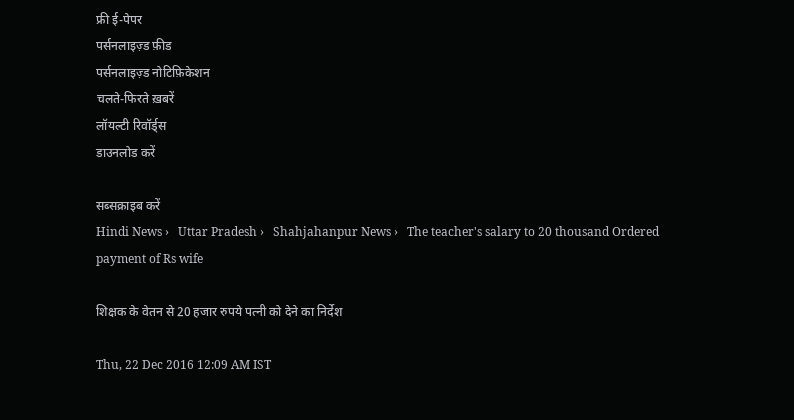फ्री ई-पेपर
पर्सनलाइज़्ड फ़ीड
पर्सनलाइज़्ड नोटिफ़िकेशन
चलते-फिरते ख़बरें
लॉयल्टी रिवॉर्ड्स
डाउनलोड करें

सब्सक्राइब करें
Hindi News ›   Uttar Pradesh ›   Shahjahanpur News ›   The teacher's salary to 20 thousand Ordered payment of Rs wife

शिक्षक के वेतन से 20 हजार रुपये पत्नी को देने का निर्देश

Thu, 22 Dec 2016 12:09 AM IST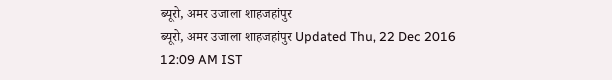ब्यूरो, अमर उजाला शाहजहांपुर
ब्यूरो, अमर उजाला शाहजहांपुर Updated Thu, 22 Dec 2016 12:09 AM IST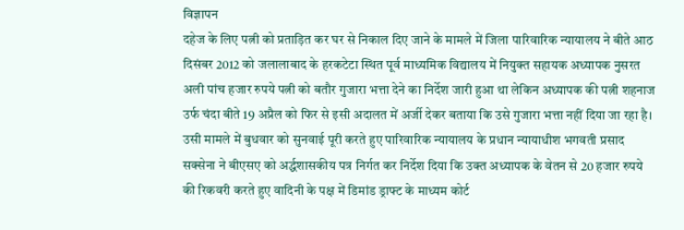विज्ञापन
दहेज के लिए पत्नी को प्रताड़ित कर घर से निकाल दिए जाने के मामले में जिला पारिवारिक न्यायालय ने बीते आठ दिसंबर 2012 को जलालाबाद के हरकटेटा स्थित पूर्व माध्यमिक विद्यालय में नियुक्त सहायक अध्यापक नुसरत अली पांच हजार रुपये पत्नी को बतौर गुजारा भत्ता देने का निर्देश जारी हुआ था लेकिन अध्यापक की पत्नी शहनाज उर्फ चंदा बीते 19 अप्रैल को फिर से इसी अदालत में अर्जी देकर बताया कि उसे गुजारा भत्ता नहीं दिया जा रहा है। उसी मामले में बुधवार को सुनवाई पूरी करते हुए पारिवारिक न्यायालय के प्रधान न्यायाधीश भगवती प्रसाद सक्सेना ने बीएसए को अर्द्धशासकीय पत्र निर्गत कर निर्देश दिया कि उक्त अध्यापक के वेतन से 20 हजार रुपये की रिकवरी करते हुए वादिनी के पक्ष में डिमांड ड्राफ्ट के माध्यम कोर्ट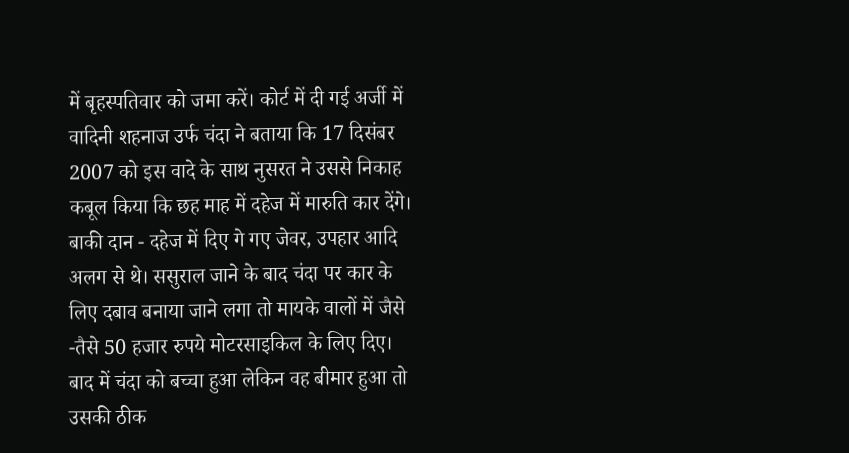में बृहस्पतिवार को जमा करें। कोर्ट में दी गई अर्जी में वादिनी शहनाज उर्फ चंदा ने बताया कि 17 दिसंबर 2007 को इस वादे के साथ नुसरत ने उससे निकाह कबूल किया कि छह माह में दहेज में मारुति कार देंगे। बाकी दान - दहेज में दिए गे गए जेवर, उपहार आदि अलग से थे। ससुराल जाने के बाद चंदा पर कार के लिए दबाव बनाया जाने लगा तो मायके वालों में जैसे -तैसे 50 हजार रुपये मोटरसाइकिल के लिए दिए। बाद में चंदा को बच्चा हुआ लेकिन वह बीमार हुआ तो उसकी ठीक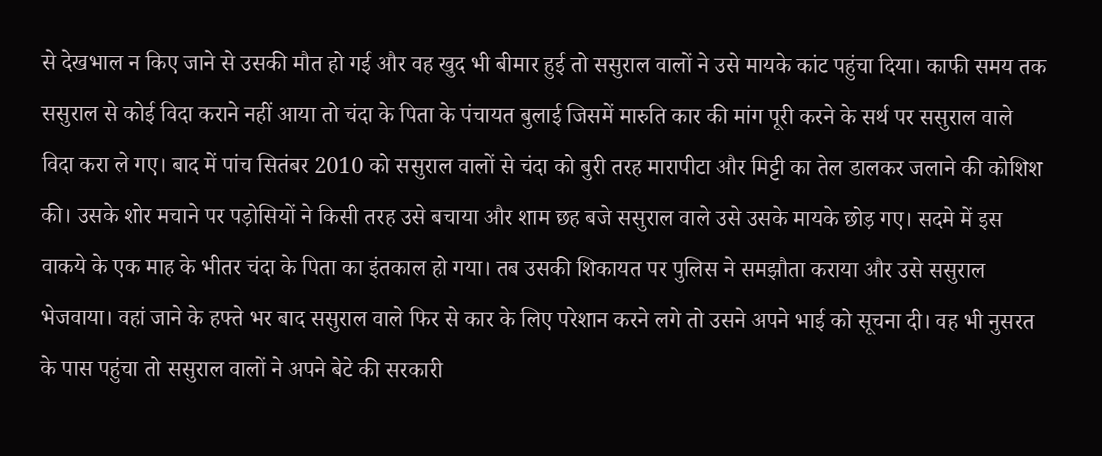से देखभाल न किए जाने से उसकी मौत हो गई और वह खुद भी बीमार हुई तो ससुराल वालों ने उसे मायके कांट पहुंचा दिया। काफी समय तक ससुराल से कोई विदा कराने नहीं आया तो चंदा के पिता के पंचायत बुलाई जिसमें मारुति कार की मांग पूरी करने के सर्थ पर ससुराल वाले विदा करा ले गए। बाद में पांच सितंबर 2010 को ससुराल वालों से चंदा को बुरी तरह मारापीटा और मिट्टी का तेल डालकर जलाने की कोशिश की। उसके शोर मचाने पर पड़ोसियों ने किसी तरह उसे बचाया और शाम छह बजे ससुराल वाले उसे उसके मायके छोड़ गए। सदमे में इस वाकये के एक माह के भीतर चंदा के पिता का इंतकाल हो गया। तब उसकी शिकायत पर पुलिस ने समझौता कराया और उसे ससुराल भेजवाया। वहां जाने के हफ्ते भर बाद ससुराल वाले फिर से कार के लिए परेशान करने लगे तो उसने अपने भाई को सूचना दी। वह भी नुसरत के पास पहुंचा तो ससुराल वालों ने अपने बेटे की सरकारी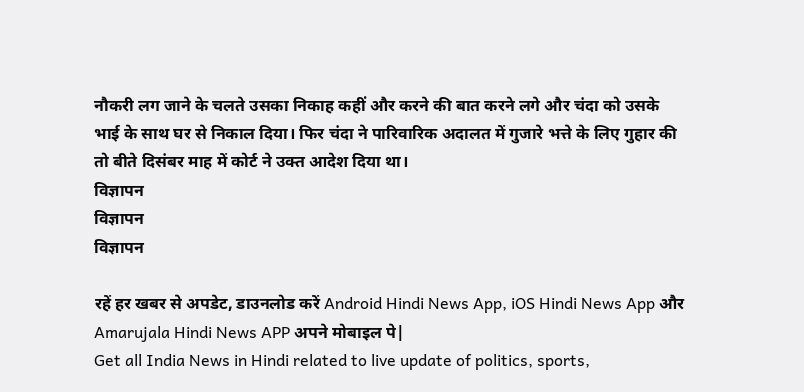नौकरी लग जाने के चलते उसका निकाह कहीं और करने की बात करने लगे और चंदा को उसके भाई के साथ घर से निकाल दिया। फिर चंदा ने पारिवारिक अदालत में गुजारे भत्ते के लिए गुहार की तो बीते दिसंबर माह में कोर्ट ने उक्त आदेश दिया था।
विज्ञापन
विज्ञापन
विज्ञापन

रहें हर खबर से अपडेट, डाउनलोड करें Android Hindi News App, iOS Hindi News App और Amarujala Hindi News APP अपने मोबाइल पे|
Get all India News in Hindi related to live update of politics, sports,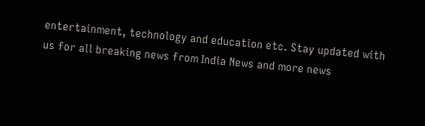entertainment, technology and education etc. Stay updated with us for all breaking news from India News and more news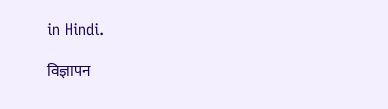in Hindi.

विज्ञापन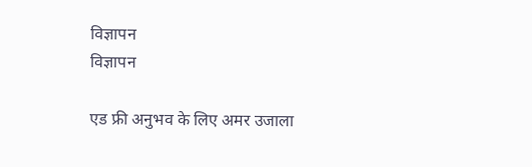विज्ञापन
विज्ञापन

एड फ्री अनुभव के लिए अमर उजाला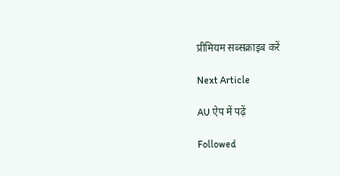प्रीमियम सब्सक्राइब करें

Next Article

AU ऐप में पढ़ें

Followed